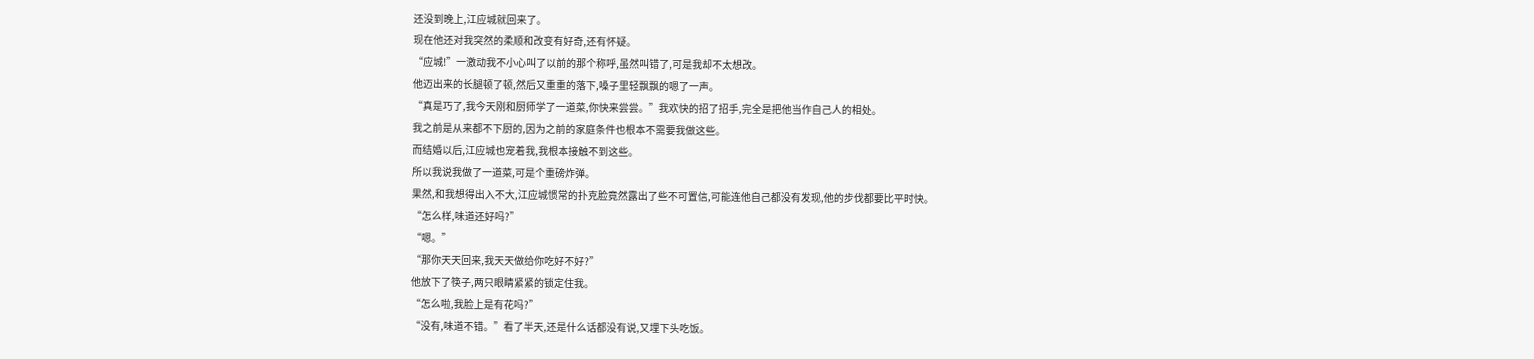还没到晚上,江应城就回来了。
现在他还对我突然的柔顺和改变有好奇,还有怀疑。
“应城!”一激动我不小心叫了以前的那个称呼,虽然叫错了,可是我却不太想改。
他迈出来的长腿顿了顿,然后又重重的落下,嗓子里轻飘飘的嗯了一声。
“真是巧了,我今天刚和厨师学了一道菜,你快来尝尝。”我欢快的招了招手,完全是把他当作自己人的相处。
我之前是从来都不下厨的,因为之前的家庭条件也根本不需要我做这些。
而结婚以后,江应城也宠着我,我根本接触不到这些。
所以我说我做了一道菜,可是个重磅炸弹。
果然,和我想得出入不大,江应城惯常的扑克脸竟然露出了些不可置信,可能连他自己都没有发现,他的步伐都要比平时快。
“怎么样,味道还好吗?”
“嗯。”
“那你天天回来,我天天做给你吃好不好?”
他放下了筷子,两只眼睛紧紧的锁定住我。
“怎么啦,我脸上是有花吗?”
“没有,味道不错。”看了半天,还是什么话都没有说,又埋下头吃饭。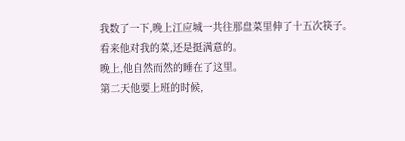我数了一下,晚上江应城一共往那盘菜里伸了十五次筷子。
看来他对我的菜,还是挺满意的。
晚上,他自然而然的睡在了这里。
第二天他要上班的时候,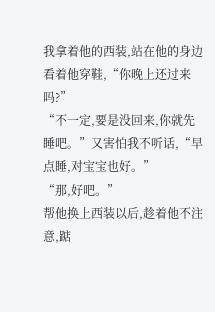我拿着他的西装,站在他的身边看着他穿鞋,“你晚上还过来吗?”
“不一定,要是没回来,你就先睡吧。”又害怕我不听话,“早点睡,对宝宝也好。”
“那,好吧。”
帮他换上西装以后,趁着他不注意,踮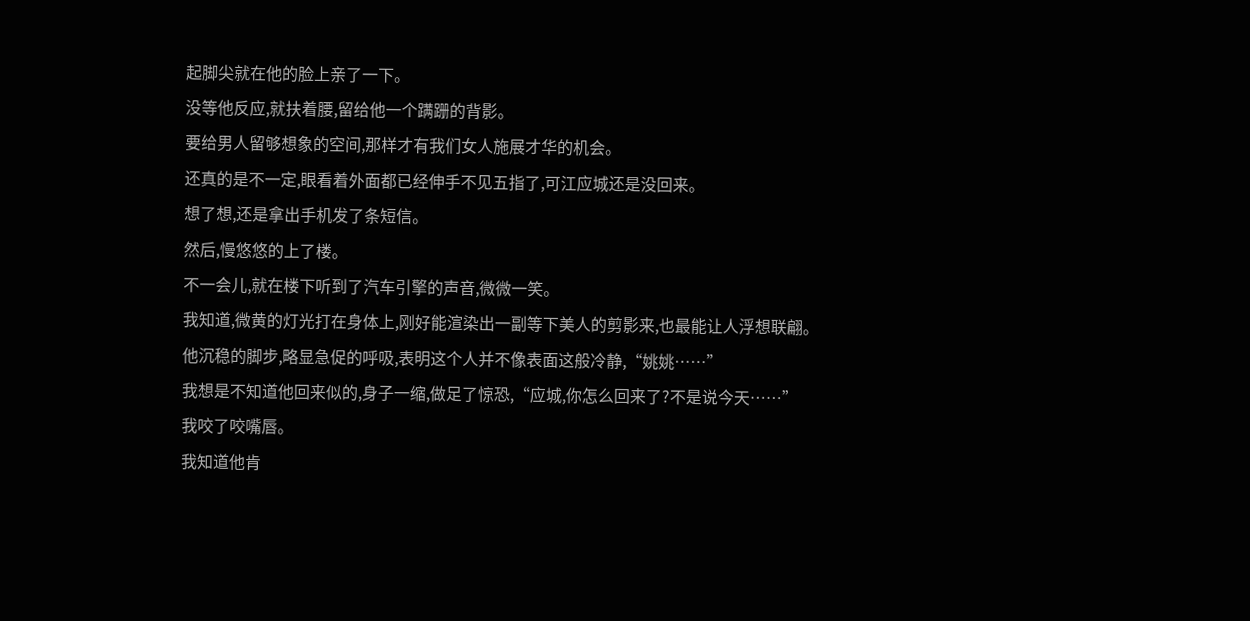起脚尖就在他的脸上亲了一下。
没等他反应,就扶着腰,留给他一个蹒跚的背影。
要给男人留够想象的空间,那样才有我们女人施展才华的机会。
还真的是不一定,眼看着外面都已经伸手不见五指了,可江应城还是没回来。
想了想,还是拿出手机发了条短信。
然后,慢悠悠的上了楼。
不一会儿,就在楼下听到了汽车引擎的声音,微微一笑。
我知道,微黄的灯光打在身体上,刚好能渲染出一副等下美人的剪影来,也最能让人浮想联翩。
他沉稳的脚步,略显急促的呼吸,表明这个人并不像表面这般冷静,“姚姚……”
我想是不知道他回来似的,身子一缩,做足了惊恐,“应城,你怎么回来了?不是说今天……”
我咬了咬嘴唇。
我知道他肯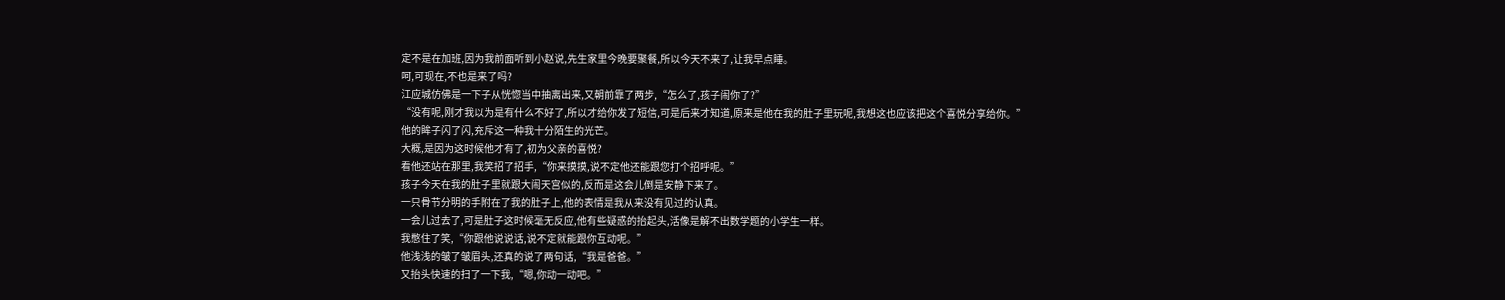定不是在加班,因为我前面听到小赵说,先生家里今晚要聚餐,所以今天不来了,让我早点睡。
呵,可现在,不也是来了吗?
江应城仿佛是一下子从恍惚当中抽离出来,又朝前靠了两步,“怎么了,孩子闹你了?”
“没有呢,刚才我以为是有什么不好了,所以才给你发了短信,可是后来才知道,原来是他在我的肚子里玩呢,我想这也应该把这个喜悦分享给你。”
他的眸子闪了闪,充斥这一种我十分陌生的光芒。
大概,是因为这时候他才有了,初为父亲的喜悦?
看他还站在那里,我笑招了招手,“你来摸摸,说不定他还能跟您打个招呼呢。”
孩子今天在我的肚子里就跟大闹天宫似的,反而是这会儿倒是安静下来了。
一只骨节分明的手附在了我的肚子上,他的表情是我从来没有见过的认真。
一会儿过去了,可是肚子这时候毫无反应,他有些疑惑的抬起头,活像是解不出数学题的小学生一样。
我憋住了笑,“你跟他说说话,说不定就能跟你互动呢。”
他浅浅的皱了皱眉头,还真的说了两句话,“我是爸爸。”
又抬头快速的扫了一下我,“嗯,你动一动吧。”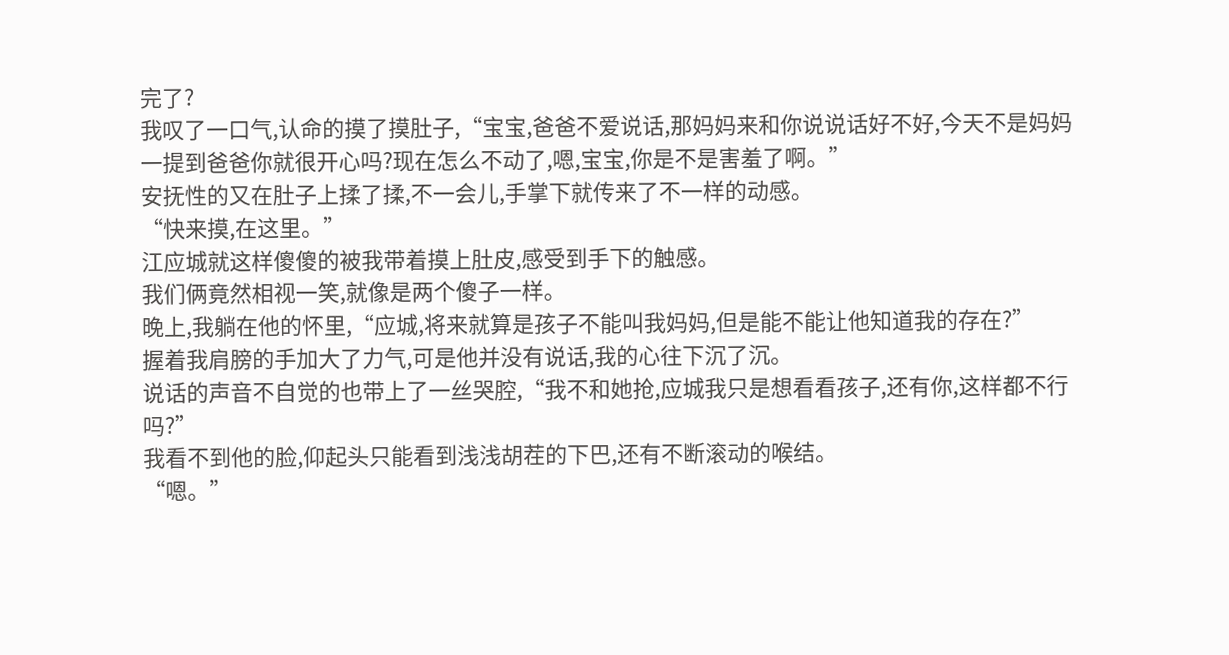完了?
我叹了一口气,认命的摸了摸肚子,“宝宝,爸爸不爱说话,那妈妈来和你说说话好不好,今天不是妈妈一提到爸爸你就很开心吗?现在怎么不动了,嗯,宝宝,你是不是害羞了啊。”
安抚性的又在肚子上揉了揉,不一会儿,手掌下就传来了不一样的动感。
“快来摸,在这里。”
江应城就这样傻傻的被我带着摸上肚皮,感受到手下的触感。
我们俩竟然相视一笑,就像是两个傻子一样。
晚上,我躺在他的怀里,“应城,将来就算是孩子不能叫我妈妈,但是能不能让他知道我的存在?”
握着我肩膀的手加大了力气,可是他并没有说话,我的心往下沉了沉。
说话的声音不自觉的也带上了一丝哭腔,“我不和她抢,应城我只是想看看孩子,还有你,这样都不行吗?”
我看不到他的脸,仰起头只能看到浅浅胡茬的下巴,还有不断滚动的喉结。
“嗯。”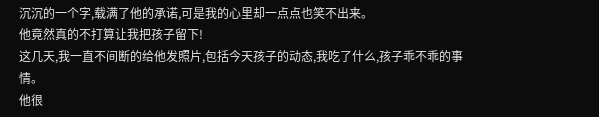沉沉的一个字,载满了他的承诺,可是我的心里却一点点也笑不出来。
他竟然真的不打算让我把孩子留下!
这几天,我一直不间断的给他发照片,包括今天孩子的动态,我吃了什么,孩子乖不乖的事情。
他很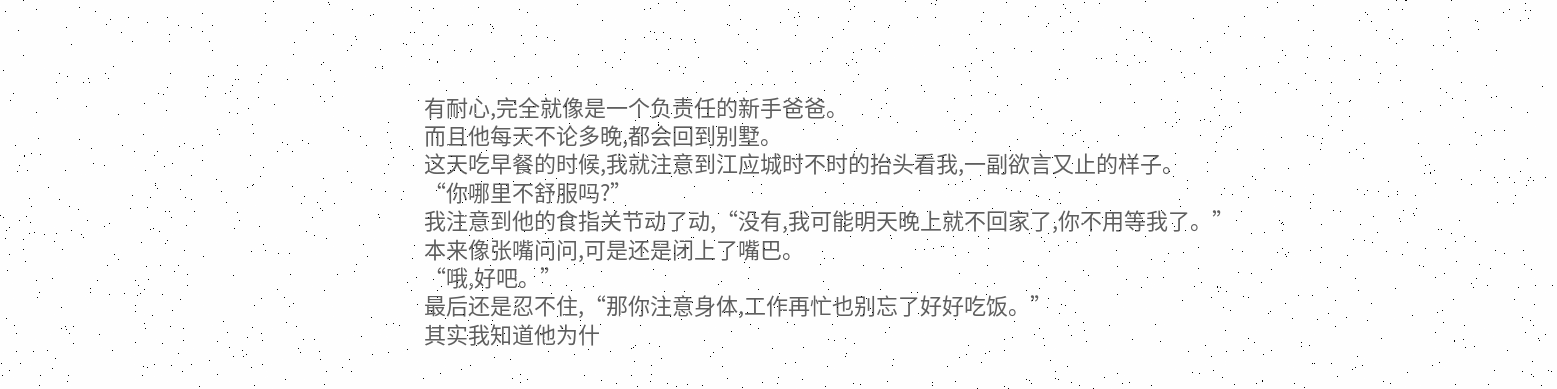有耐心,完全就像是一个负责任的新手爸爸。
而且他每天不论多晚,都会回到别墅。
这天吃早餐的时候,我就注意到江应城时不时的抬头看我,一副欲言又止的样子。
“你哪里不舒服吗?”
我注意到他的食指关节动了动,“没有,我可能明天晚上就不回家了,你不用等我了。”
本来像张嘴问问,可是还是闭上了嘴巴。
“哦,好吧。”
最后还是忍不住,“那你注意身体,工作再忙也别忘了好好吃饭。”
其实我知道他为什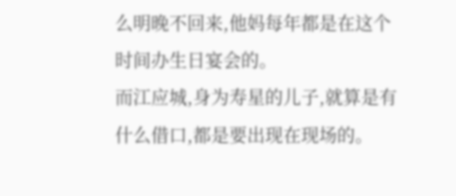么明晚不回来,他妈每年都是在这个时间办生日宴会的。
而江应城,身为寿星的儿子,就算是有什么借口,都是要出现在现场的。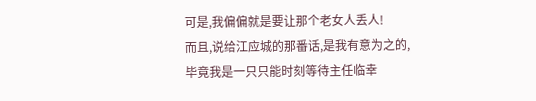可是,我偏偏就是要让那个老女人丢人!
而且,说给江应城的那番话,是我有意为之的,毕竟我是一只只能时刻等待主任临幸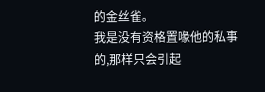的金丝雀。
我是没有资格置喙他的私事的,那样只会引起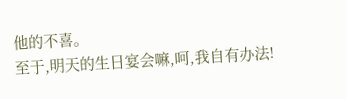他的不喜。
至于,明天的生日宴会嘛,呵,我自有办法!